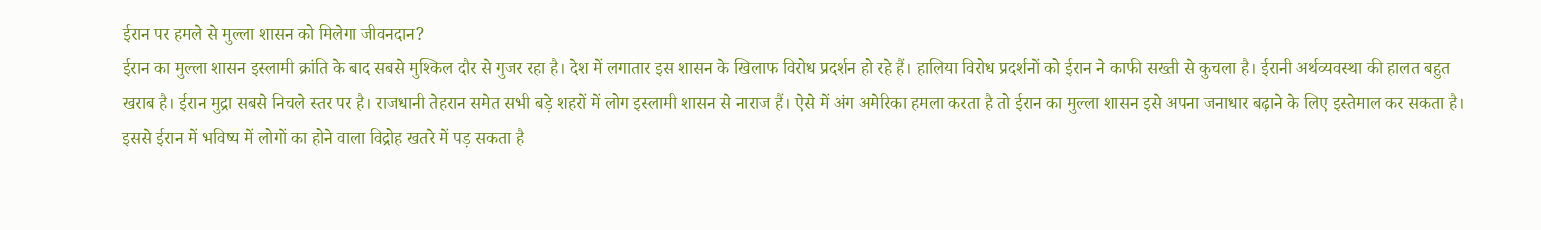ईरान पर हमले से मुल्ला शासन को मिलेगा जीवनदान?
ईरान का मुल्ला शासन इस्लामी क्रांति के बाद सबसे मुश्किल दौर से गुजर रहा है। देश में लगातार इस शासन के खिलाफ विरोध प्रदर्शन हो रहे हैं। हालिया विरोध प्रदर्शनों को ईरान ने काफी सख्ती से कुचला है। ईरानी अर्थव्यवस्था की हालत बहुत खराब है। ईरान मुद्रा सबसे निचले स्तर पर है। राजधानी तेहरान समेत सभी बड़े शहरों में लोग इस्लामी शासन से नाराज हैं। ऐसे में अंग अमेरिका हमला करता है तो ईरान का मुल्ला शासन इसे अपना जनाधार बढ़ाने के लिए इस्तेमाल कर सकता है। इससे ईरान में भविष्य में लोगों का होने वाला विद्रोह खतरे में पड़ सकता है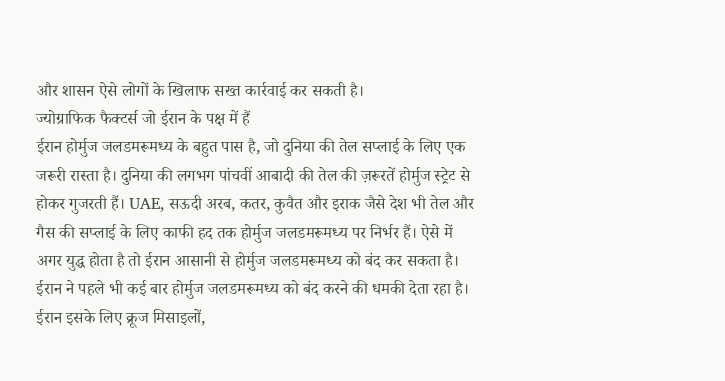और शासन ऐसे लोगों के खिलाफ सख्त कार्रवाई कर सकती है।
ज्योग्राफिक फैक्टर्स जो ईरान के पक्ष में हैं
ईरान होर्मुज जलडमरूमध्य के बहुत पास है, जो दुनिया की तेल सप्लाई के लिए एक जरूरी रास्ता है। दुनिया की लगभग पांचवीं आबादी की तेल की ज़रूरतें होर्मुज स्ट्रेट से होकर गुजरती हैं। UAE, सऊदी अरब, कतर, कुवैत और इराक जैसे देश भी तेल और गैस की सप्लाई के लिए काफी हद तक होर्मुज जलडमरूमध्य पर निर्भर हैं। ऐसे में अगर युद्ध होता है तो ईरान आसानी से होर्मुज जलडमरूमध्य को बंद कर सकता है। ईरान ने पहले भी कई बार होर्मुज जलडमरूमध्य को बंद करने की धमकी देता रहा है। ईरान इसके लिए क्रूज मिसाइलों,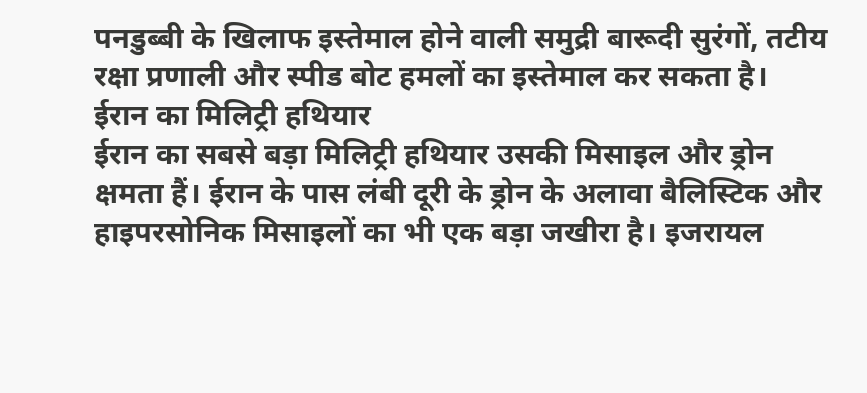पनडुब्बी के खिलाफ इस्तेमाल होने वाली समुद्री बारूदी सुरंगों, तटीय रक्षा प्रणाली और स्पीड बोट हमलों का इस्तेमाल कर सकता है।
ईरान का मिलिट्री हथियार
ईरान का सबसे बड़ा मिलिट्री हथियार उसकी मिसाइल और ड्रोन क्षमता हैं। ईरान के पास लंबी दूरी के ड्रोन के अलावा बैलिस्टिक और हाइपरसोनिक मिसाइलों का भी एक बड़ा जखीरा है। इजरायल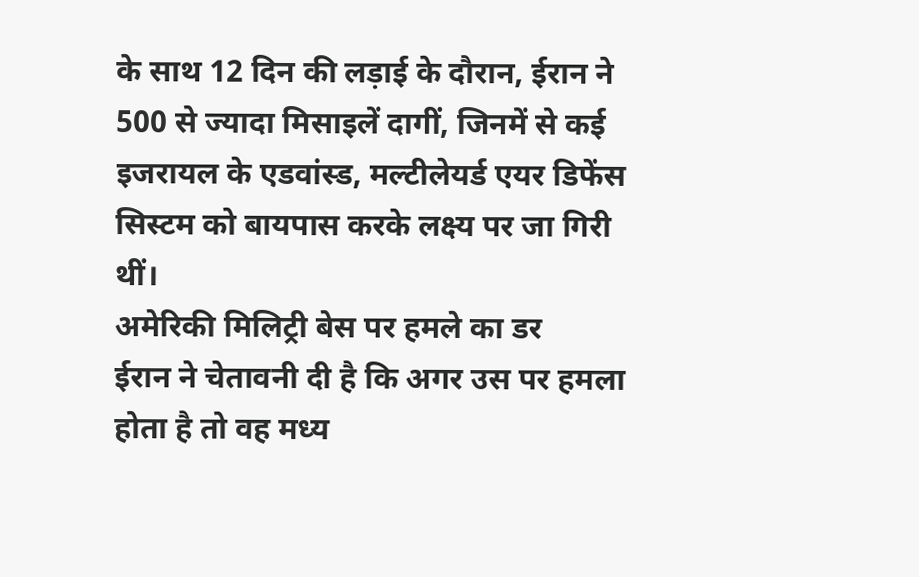के साथ 12 दिन की लड़ाई के दौरान, ईरान ने 500 से ज्यादा मिसाइलें दागीं, जिनमें से कई इजरायल के एडवांस्ड, मल्टीलेयर्ड एयर डिफेंस सिस्टम को बायपास करके लक्ष्य पर जा गिरी थीं।
अमेरिकी मिलिट्री बेस पर हमले का डर
ईरान ने चेतावनी दी है कि अगर उस पर हमला होता है तो वह मध्य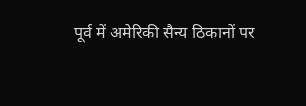पूर्व में अमेरिकी सैन्य ठिकानों पर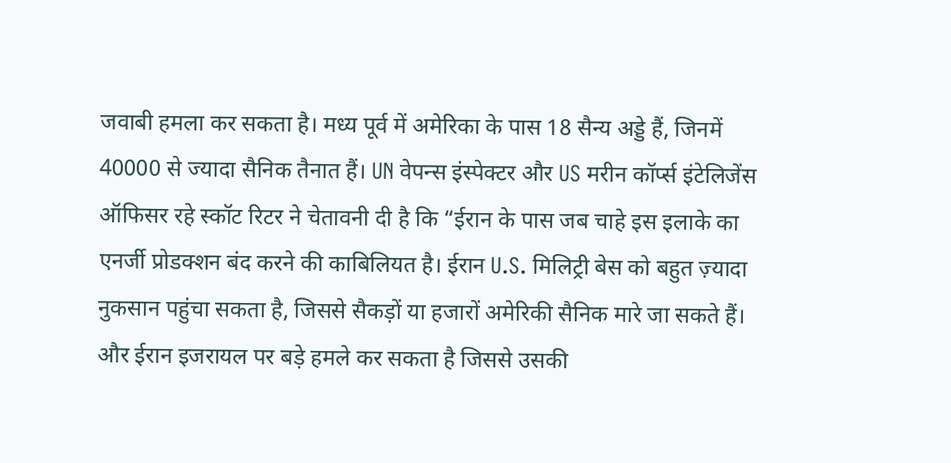जवाबी हमला कर सकता है। मध्य पूर्व में अमेरिका के पास 18 सैन्य अड्डे हैं, जिनमें 40000 से ज्यादा सैनिक तैनात हैं। UN वेपन्स इंस्पेक्टर और US मरीन कॉर्प्स इंटेलिजेंस ऑफिसर रहे स्कॉट रिटर ने चेतावनी दी है कि “ईरान के पास जब चाहे इस इलाके का एनर्जी प्रोडक्शन बंद करने की काबिलियत है। ईरान U.S. मिलिट्री बेस को बहुत ज़्यादा नुकसान पहुंचा सकता है, जिससे सैकड़ों या हजारों अमेरिकी सैनिक मारे जा सकते हैं। और ईरान इजरायल पर बड़े हमले कर सकता है जिससे उसकी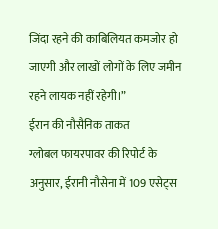जिंदा रहने की काबिलियत कमजोर हो जाएगी और लाखों लोगों के लिए जमीन रहने लायक नहीं रहेगी।”
ईरान की नौसैनिक ताकत
ग्लोबल फायरपावर की रिपोर्ट के अनुसार, ईरानी नौसेना में 109 एसेट्स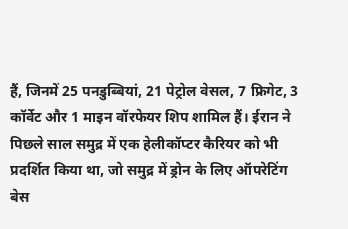हैं, जिनमें 25 पनडुब्बियां, 21 पेट्रोल वेसल, 7 फ्रिगेट, 3 कॉर्वेट और 1 माइन वॉरफेयर शिप शामिल हैं। ईरान ने पिछले साल समुद्र में एक हेलीकॉप्टर कैरियर को भी प्रदर्शित किया था, जो समुद्र में ड्रोन के लिए ऑपरेटिंग बेस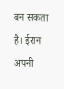बन सकता है। ईरान अपनी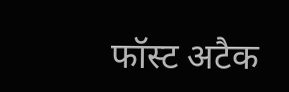फॉस्ट अटैक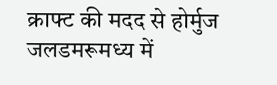क्राफ्ट की मदद से होर्मुज जलडमरूमध्य में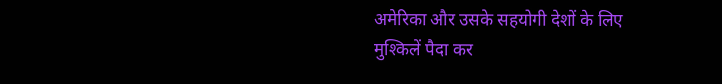अमेरिका और उसके सहयोगी देशों के लिए मुश्किलें पैदा कर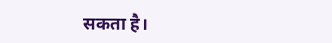सकता है।